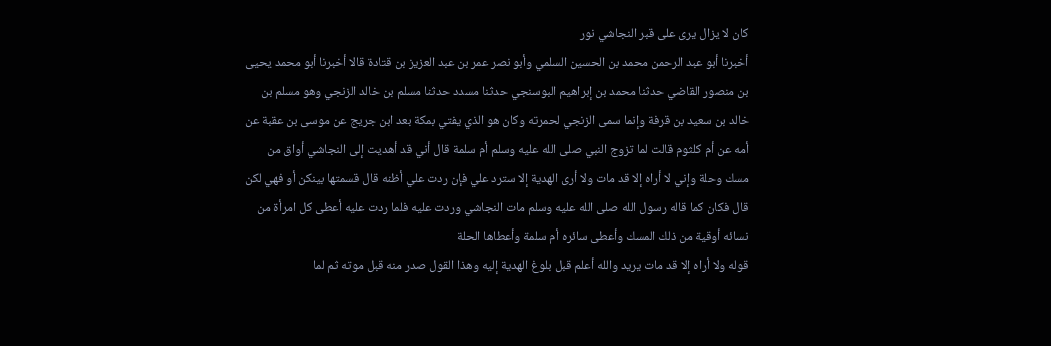كان لا يزال يرى على قبر النجاشي نور
أخبرنا أبو عبد الرحمن محمد بن الحسين السلمي وأبو نصر عمر بن عبد العزيز بن قتادة قالا أخبرنا أبو محمد يحيى بن منصور القاضي حدثنا محمد بن إبراهيم البوسنجي حدثنا مسدد حدثنا مسلم بن خالد الزنجي وهو مسلم بن خالد بن سعيد بن قرفة وإنما سمى الزنجي لحمرته وكان هو الذي يفتي بمكة بعد ابن جريج عن موسى بن عقبة عن أمه عن أم كلثوم قالت لما تزوج النبي صلى الله عليه وسلم أم سلمة قال أني قد أهديت إلى النجاشي أواق من مسك وحلة وإني لا أراه إلا قد مات ولا أرى الهدية إلا سترد علي فإن ردت علي أظنه قال قسمتها بينكن أو فهي لكن قال فكان كما قاله رسول الله صلى الله عليه وسلم مات النجاشي وردت عليه فلما ردت عليه أعطى كل امرأة من نسائه أوقية من ذلك المسك وأعطى سائره أم سلمة وأعطاها الحلة
قوله ولا أراه إلا قد مات يريد والله أعلم قبل بلوغ الهدية إليه وهذا القول صدر منه قبل موته ثم لما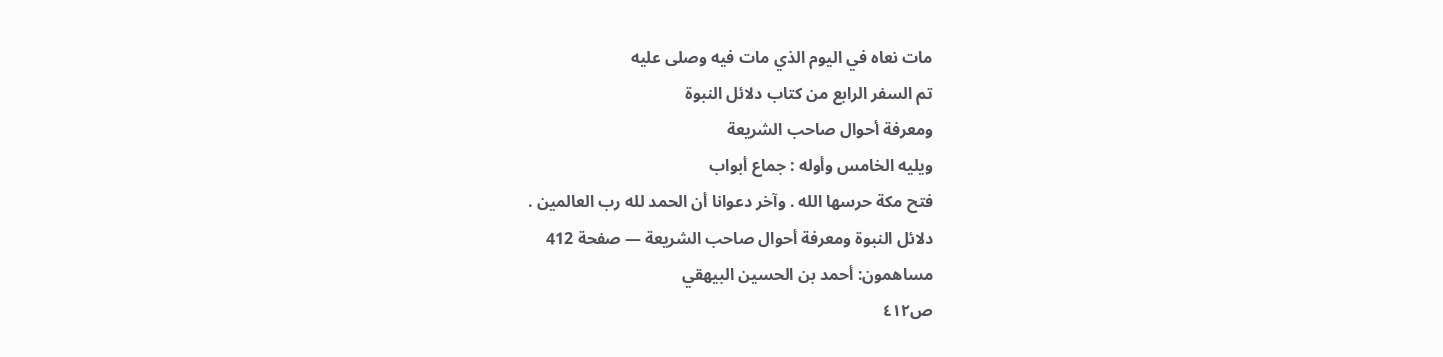مات نعاه في اليوم الذي مات فيه وصلى عليه
تم السفر الرابع من كتاب دلائل النبوة
ومعرفة أحوال صاحب الشريعة
ويليه الخامس وأوله : جماع أبواب
فتح مكة حرسها الله . وآخر دعوانا أن الحمد لله رب العالمين .
دلائل النبوة ومعرفة أحوال صاحب الشريعة — صفحة 412
مساهمون: أحمد بن الحسين البيهقي
ص٤١٢